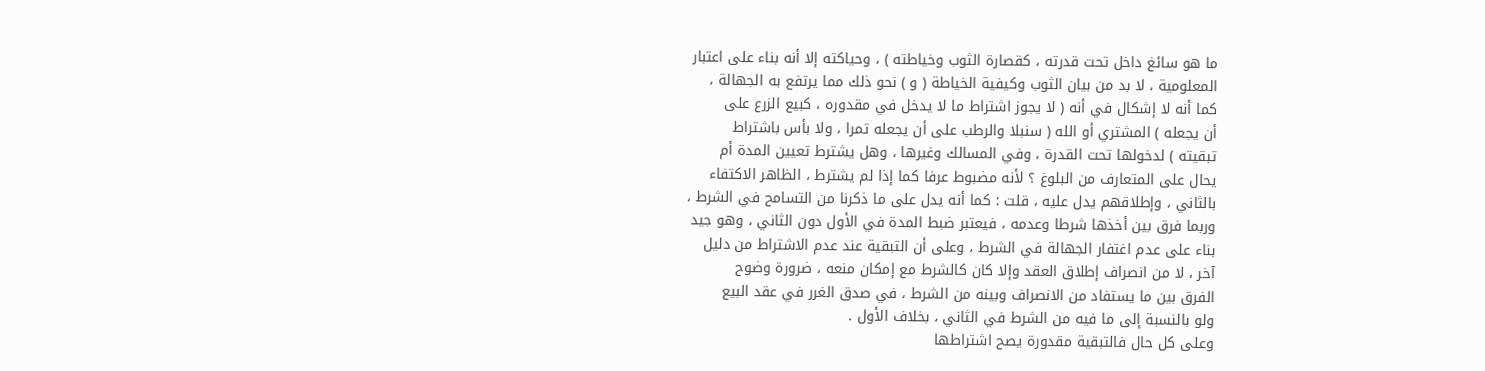ما هو سائغ داخل تحت قدرته ، كقصارة الثوب وخياطته ) ، وحياكته إلا أنه بناء على اعتبار
المعلومية ، لا بد من بيان الثوب وكيفية الخياطة ( و ) نحو ذلك مما يرتفع به الجهالة ،
كما أنه لا إشكال في أنه ( لا يجوز اشتراط ما لا يدخل في مقدوره ، كبيع الزرع على
أن يجعله ) المشتري أو الله ( سنبلا والرطب على أن يجعله تمرا ، ولا بأس باشتراط
تبقيته ) لدخولها تحت القدرة ، وفي المسالك وغيرها ، وهل يشترط تعيين المدة أم
يحال على المتعارف من البلوغ ؟ لأنه مضبوط عرفا كما إذا لم يشترط ، الظاهر الاكتفاء
بالثاني ، وإطلاقهم يدل عليه ، قلت : كما أنه يدل على ما ذكرنا من التسامح في الشرط ،
وربما فرق بين أخذها شرطا وعدمه ، فيعتبر ضبط المدة في الأول دون الثاني ، وهو جيد
بناء على عدم اغتفار الجهالة في الشرط ، وعلى أن التبقية عند عدم الاشتراط من دليل
آخر ، لا من انصراف إطلاق العقد وإلا كان كالشرط مع إمكان منعه ، ضرورة وضوح
الفرق بين ما يستفاد من الانصراف وبينه من الشرط ، في صدق الغرر في عقد البيع
ولو بالنسبة إلى ما فيه من الشرط في الثاني ، بخلاف الأول .
وعلى كل حال فالتبقية مقدورة يصح اشتراطها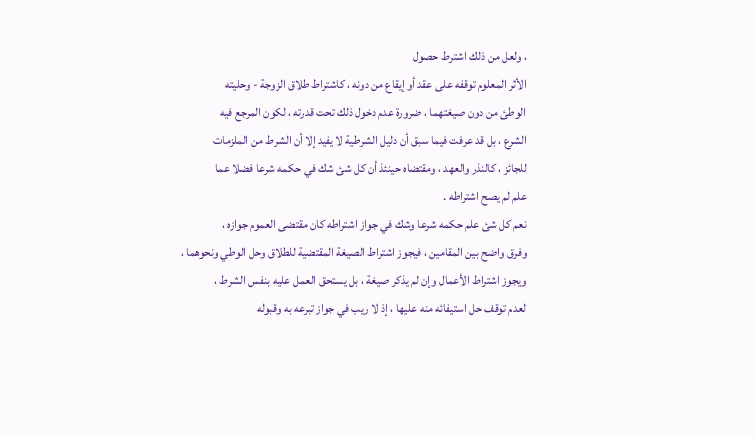، ولعل من ذلك اشترط حصول
الأثر المعلوم توقفه على عقد أو إيقاع من دونه ، كاشتراط طلاق الزوجة - وحليته
الوطئ من دون صيغتهما ، ضرورة عدم دخول ذلك تحت قدرته ، لكون المرجع فيه
الشرع ، بل قد عرفت فيما سبق أن دليل الشرطية لا يفيد إلا أن الشرط من الملزمات
للجائز ، كالنذر والعهد ، ومقتضاه حينئذ أن كل شئ شك في حكمه شرعا فضلا عما
علم لم يصح اشتراطه .
نعم كل شئ علم حكمه شرعا وشك في جواز اشتراطه كان مقتضى العموم جوازه ،
وفرق واضح بين المقامين ، فيجوز اشتراط الصيغة المقتضية للطلاق وحل الوطي ونحوهما ،
ويجوز اشتراط الأعمال وإن لم يذكر صيغة ، بل يستحق العمل عليه بنفس الشرط ،
لعدم توقف حل استيفائه منه عليها ، إذ لا ريب في جواز تبرعه به وقبوله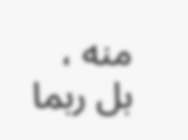منه ، بل ربما